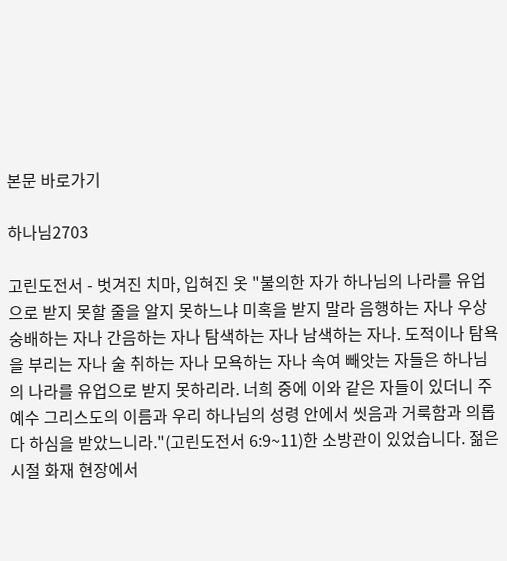본문 바로가기

하나님2703

고린도전서 - 벗겨진 치마, 입혀진 옷 "불의한 자가 하나님의 나라를 유업으로 받지 못할 줄을 알지 못하느냐 미혹을 받지 말라 음행하는 자나 우상 숭배하는 자나 간음하는 자나 탐색하는 자나 남색하는 자나. 도적이나 탐욕을 부리는 자나 술 취하는 자나 모욕하는 자나 속여 빼앗는 자들은 하나님의 나라를 유업으로 받지 못하리라. 너희 중에 이와 같은 자들이 있더니 주 예수 그리스도의 이름과 우리 하나님의 성령 안에서 씻음과 거룩함과 의롭다 하심을 받았느니라."(고린도전서 6:9~11)한 소방관이 있었습니다. 젊은 시절 화재 현장에서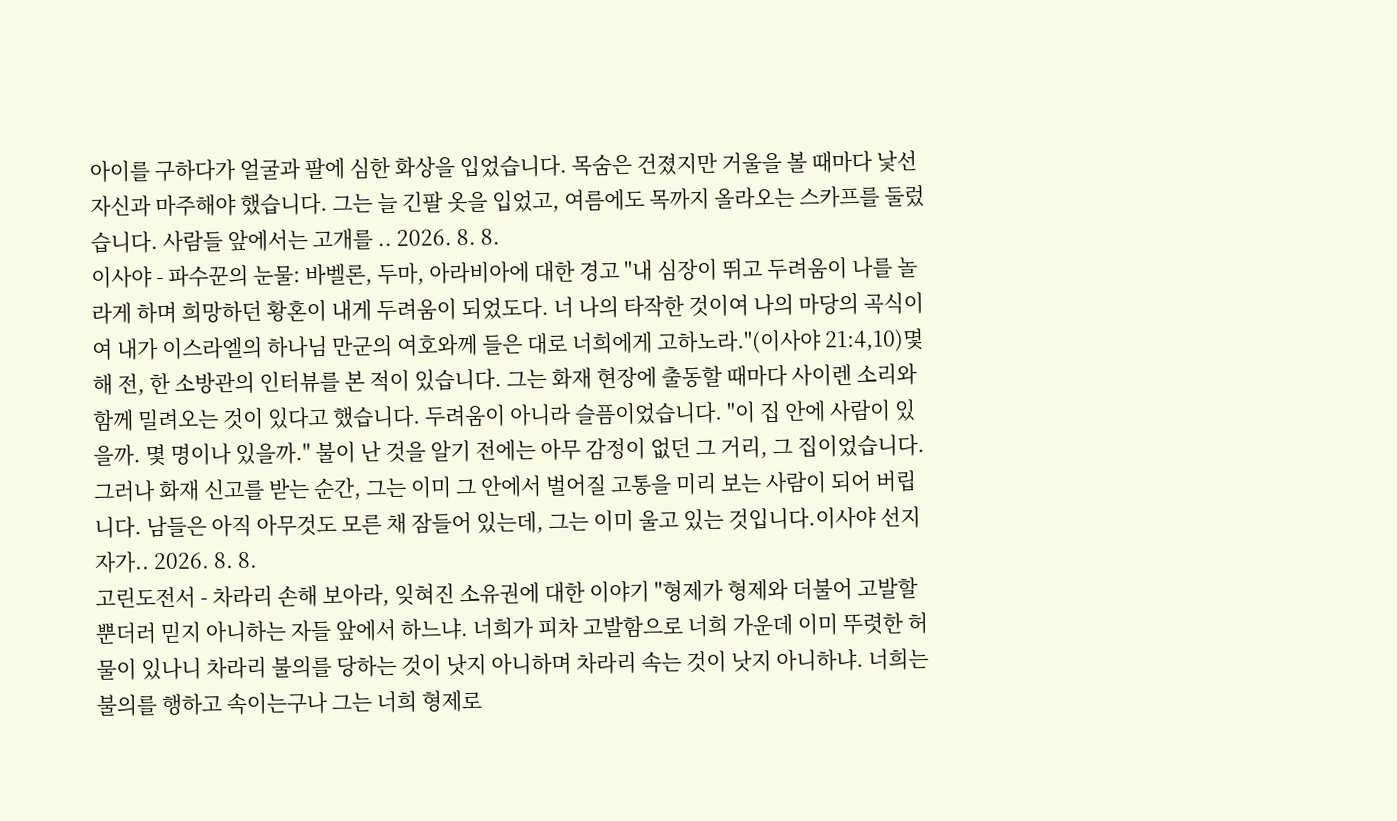아이를 구하다가 얼굴과 팔에 심한 화상을 입었습니다. 목숨은 건졌지만 거울을 볼 때마다 낯선 자신과 마주해야 했습니다. 그는 늘 긴팔 옷을 입었고, 여름에도 목까지 올라오는 스카프를 둘렀습니다. 사람들 앞에서는 고개를 .. 2026. 8. 8.
이사야 - 파수꾼의 눈물: 바벨론, 두마, 아라비아에 대한 경고 "내 심장이 뛰고 두려움이 나를 놀라게 하며 희망하던 황혼이 내게 두려움이 되었도다. 너 나의 타작한 것이여 나의 마당의 곡식이여 내가 이스라엘의 하나님 만군의 여호와께 들은 대로 너희에게 고하노라."(이사야 21:4,10)몇 해 전, 한 소방관의 인터뷰를 본 적이 있습니다. 그는 화재 현장에 출동할 때마다 사이렌 소리와 함께 밀려오는 것이 있다고 했습니다. 두려움이 아니라 슬픔이었습니다. "이 집 안에 사람이 있을까. 몇 명이나 있을까." 불이 난 것을 알기 전에는 아무 감정이 없던 그 거리, 그 집이었습니다. 그러나 화재 신고를 받는 순간, 그는 이미 그 안에서 벌어질 고통을 미리 보는 사람이 되어 버립니다. 남들은 아직 아무것도 모른 채 잠들어 있는데, 그는 이미 울고 있는 것입니다.이사야 선지자가.. 2026. 8. 8.
고린도전서 - 차라리 손해 보아라, 잊혀진 소유권에 대한 이야기 "형제가 형제와 더불어 고발할 뿐더러 믿지 아니하는 자들 앞에서 하느냐. 너희가 피차 고발함으로 너희 가운데 이미 뚜렷한 허물이 있나니 차라리 불의를 당하는 것이 낫지 아니하며 차라리 속는 것이 낫지 아니하냐. 너희는 불의를 행하고 속이는구나 그는 너희 형제로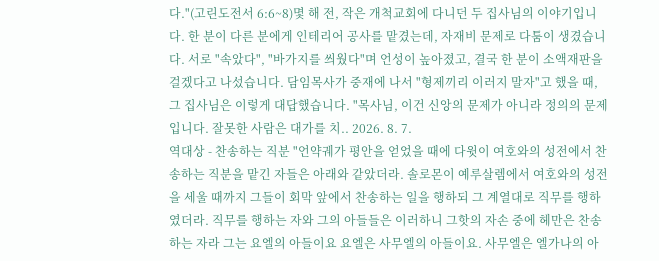다."(고린도전서 6:6~8)몇 해 전, 작은 개척교회에 다니던 두 집사님의 이야기입니다. 한 분이 다른 분에게 인테리어 공사를 맡겼는데, 자재비 문제로 다툼이 생겼습니다. 서로 "속았다", "바가지를 씌웠다"며 언성이 높아졌고, 결국 한 분이 소액재판을 걸겠다고 나섰습니다. 담임목사가 중재에 나서 "형제끼리 이러지 말자"고 했을 때, 그 집사님은 이렇게 대답했습니다. "목사님, 이건 신앙의 문제가 아니라 정의의 문제입니다. 잘못한 사람은 대가를 치.. 2026. 8. 7.
역대상 - 찬송하는 직분 "언약궤가 평안을 얻었을 때에 다윗이 여호와의 성전에서 찬송하는 직분을 맡긴 자들은 아래와 같았더라. 솔로몬이 예루살렘에서 여호와의 성전을 세울 때까지 그들이 회막 앞에서 찬송하는 일을 행하되 그 계열대로 직무를 행하였더라. 직무를 행하는 자와 그의 아들들은 이러하니 그핫의 자손 중에 헤만은 찬송하는 자라 그는 요엘의 아들이요 요엘은 사무엘의 아들이요. 사무엘은 엘가나의 아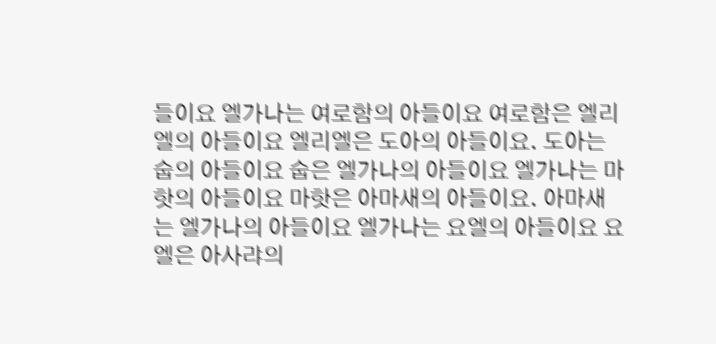들이요 엘가나는 여로함의 아들이요 여로함은 엘리엘의 아들이요 엘리엘은 도아의 아들이요. 도아는 숩의 아들이요 숩은 엘가나의 아들이요 엘가나는 마핫의 아들이요 마핫은 아마새의 아들이요. 아마새는 엘가나의 아들이요 엘가나는 요엘의 아들이요 요엘은 아사랴의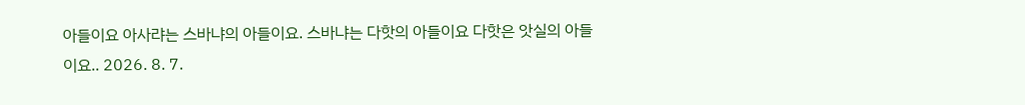아들이요 아사랴는 스바냐의 아들이요. 스바냐는 다핫의 아들이요 다핫은 앗실의 아들이요.. 2026. 8. 7.